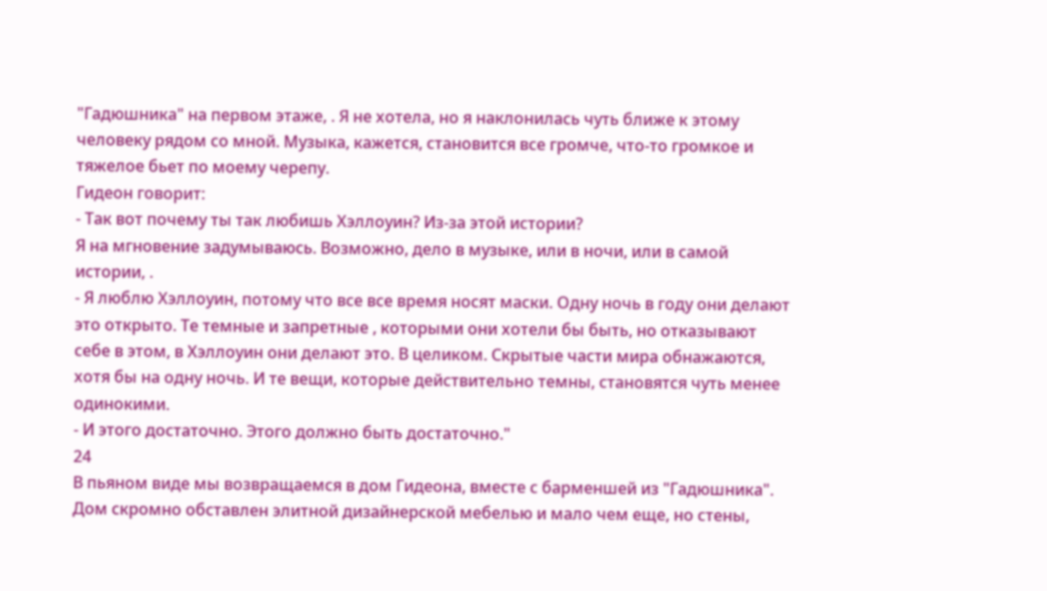"Гадюшникa" на первом этаже, . Я не хотела, но я наклонилась чуть ближе к этому человеку рядом со мной. Музыка, кажется, становится все громче, что-то громкое и тяжелое бьет по моему черепу.
Гидеон говорит:
- Так вот почему ты так любишь Хэллоуин? Из-за этой истории?
Я на мгновение задумываюсь. Возможно, дело в музыке, или в ночи, или в самой истории, .
- Я люблю Хэллоуин, потому что все все время носят маски. Oдну ночь в году они делают это открыто. Те темные и запретные , которыми они хотели бы быть, но отказывают себе в этом, в Хэллоуин они делают это. В целиком. Скрытые части мира обнажаются, хотя бы на одну ночь. И те вещи, которые действительно темны, становятся чуть менее одинокими.
- И этого достаточно. Этого должно быть достаточно."
24
В пьяном виде мы возвращаемся в дом Гидеона, вместе с барменшей из "Гадюшникa". Дом скромно обставлен элитной дизайнерской мебелью и мало чем еще, но стены,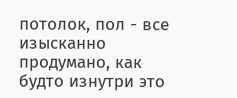потолок, пол - все изысканно продумано, как будто изнутри это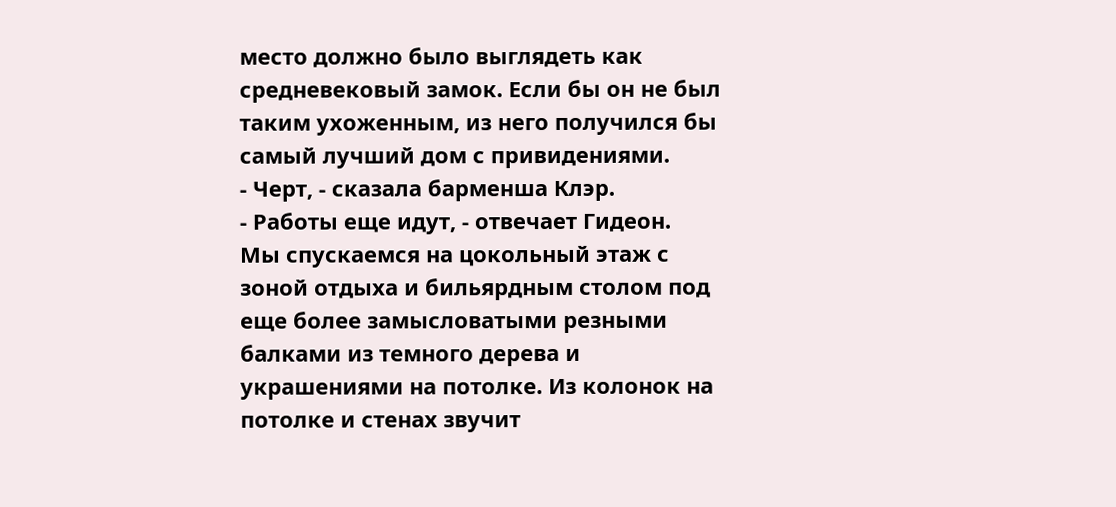место должно было выглядеть как средневековый замок. Если бы он не был таким ухоженным, из него получился бы самый лучший дом с привидениями.
- Черт, - сказала барменша Клэр.
- Работы еще идут, - отвечает Гидеон.
Мы спускаемся на цокольный этаж с зоной отдыха и бильярдным столом под еще более замысловатыми резными балками из темного дерева и украшениями на потолке. Из колонок на потолке и стенах звучит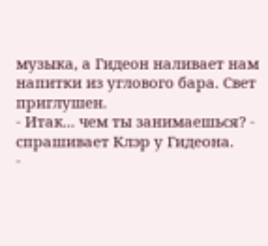музыка, а Гидеон наливает нам напитки из углового бара. Свет приглушен.
- Итак... чем ты занимаешься? - спрашивает Клэр у Гидеона.
-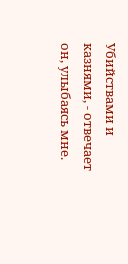Убийствами и казнями, - отвечает он, улыбаясь мне.